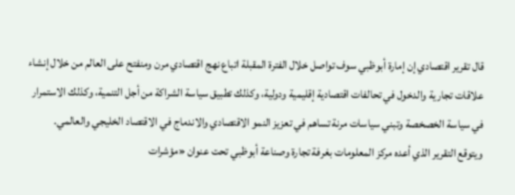قال تقرير اقتصادي إن إمارة أبوظبي سوف تواصل خلال الفترة المقبلة اتباع نهج اقتصادي مرن ومنفتح على العالم من خلال إنشاء علاقات تجارية والدخول في تحالفات اقتصادية إقليمية ودولية، وكذلك تطبيق سياسة الشراكة من أجل التنمية، وكذلك الاستمرار في سياسة الخصخصة وتبني سياسات مرنة تساهم في تعزيز النمو الاقتصادي والاندماج في الاقتصاد الخليجي والعالمي.
ويتوقع التقرير الذي أعده مركز المعلومات بغرفة تجارة وصناعة أبوظبي تحت عنوان «مؤشرات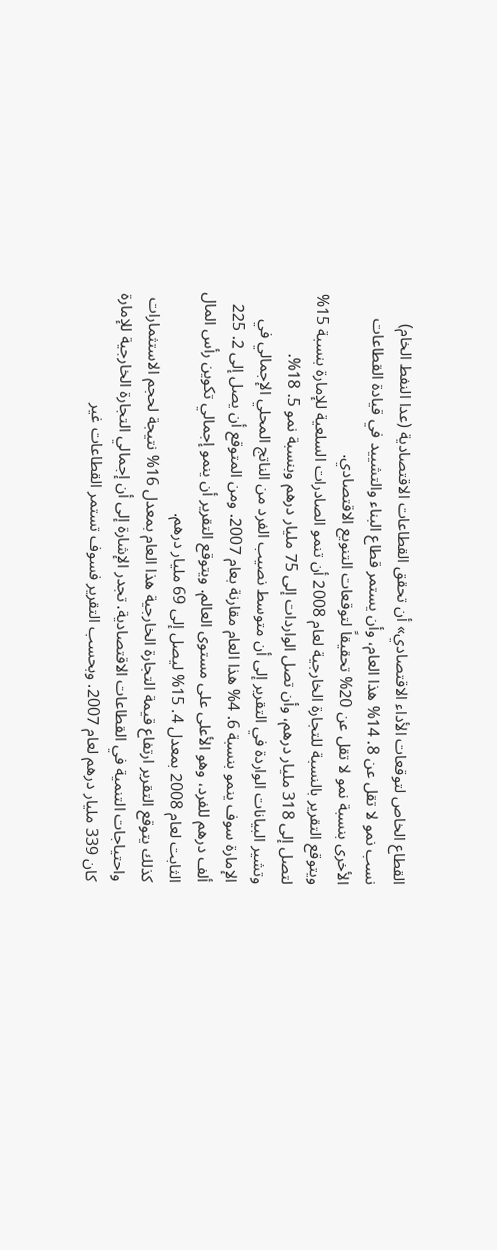القطاع الخاص لتوقعات الأداء الاقتصادي» أن تحقق القطاعات الاقتصادية (عدا النفط الخام) نسب نمو لا تقل عن 8. 14% هذا العام، وأن يستمر قطاع البناء والتشييد في قيادة القطاعات الأخرى بنسبة نمو لا تقل عن 20% تحقيقاً لتوقعات التنويع الاقتصادي.
ويتوقع التقرير بالنسبة للتجارة الخارجية لعام 2008 أن تنمو الصادرات السلعية للإمارة بنسبة 15% لتصل إلى 318 مليار درهم، وأن تصل الواردات إلى 75 مليار درهم وبنسبة نمو 5. 18%.
وتشير البيانات الواردة في التقرير إلى أن متوسط نصيب الفرد من الناتج المحلي الإجمالي في الإمارة سوف ينمو بنسبة 6. 4% هذا العام مقارنة بعام 2007. ومن المتوقع أن يصل إلى 2. 225 ألف درهم للفرد، وهو الأعلى على مستوى العالم. ويتوقع التقرير أن ينمو إجمالي تكوين رأس المال الثابت لعام 2008 بمعدل 4. 15% ليصل إلى 69 مليار درهم.
كذلك يتوقع التقرير ارتفاع قيمة التجارة الخارجية هذا العام بمعدل 16% نتيجة لحجم الاستثمارات واحتياجات التنمية في القطاعات الاقتصادية. تجدر الإشارة إلى أن إجمالي التجارة الخارجية للإمارة كان 339 مليار درهم لعام 2007. وبحسب التقرير فسوف تستمر القطاعات غير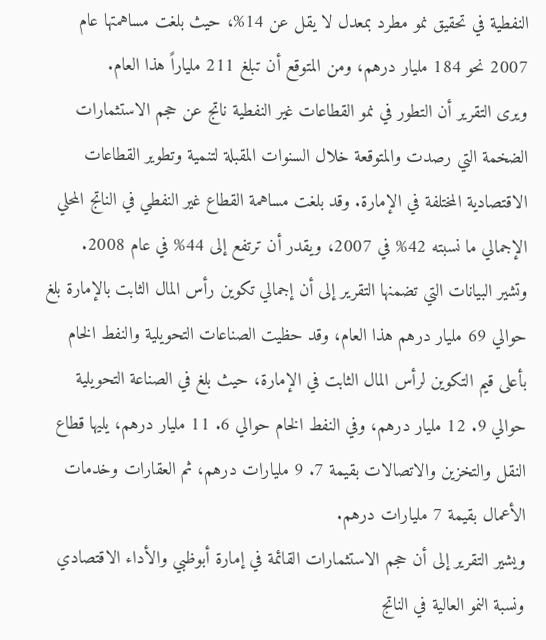النفطية في تحقيق نمو مطرد بمعدل لا يقل عن 14%، حيث بلغت مساهمتها عام 2007 نحو 184 مليار درهم، ومن المتوقع أن تبلغ 211 ملياراً هذا العام.
ويرى التقرير أن التطور في نمو القطاعات غير النفطية ناتج عن حجم الاستثمارات الضخمة التي رصدت والمتوقعة خلال السنوات المقبلة لتنمية وتطوير القطاعات الاقتصادية المختلفة في الإمارة. وقد بلغت مساهمة القطاع غير النفطي في الناتج المحلي الإجمالي ما نسبته 42% في 2007، ويقدر أن ترتفع إلى 44% في عام 2008.
وتشير البيانات التي تضمنها التقرير إلى أن إجمالي تكوين رأس المال الثابت بالإمارة بلغ حوالي 69 مليار درهم هذا العام، وقد حظيت الصناعات التحويلية والنفط الخام بأعلى قيم التكوين لرأس المال الثابت في الإمارة، حيث بلغ في الصناعة التحويلية حوالي 9. 12 مليار درهم، وفي النفط الخام حوالي 6. 11 مليار درهم، يليها قطاع النقل والتخزين والاتصالات بقيمة 7. 9 مليارات درهم، ثم العقارات وخدمات الأعمال بقيمة 7 مليارات درهم.
ويشير التقرير إلى أن حجم الاستثمارات القائمة في إمارة أبوظبي والأداء الاقتصادي ونسبة النمو العالية في الناتج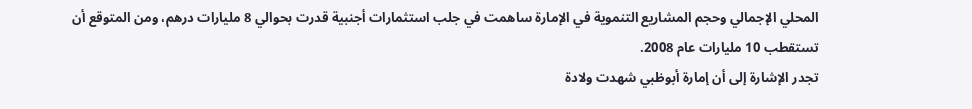المحلي الإجمالي وحجم المشاريع التنموية في الإمارة ساهمت في جلب استثمارات أجنبية قدرت بحوالي 8 مليارات درهم، ومن المتوقع أن تستقطب 10 مليارات عام 2008.
تجدر الإشارة إلى أن إمارة أبوظبي شهدت ولادة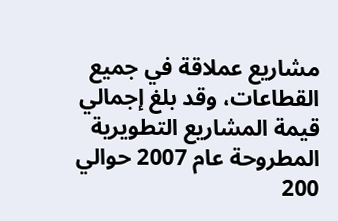مشاريع عملاقة في جميع القطاعات، وقد بلغ إجمالي قيمة المشاريع التطويرية المطروحة عام 2007 حوالي 200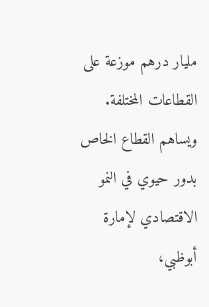مليار درهم موزعة على القطاعات المختلفة. ويساهم القطاع الخاص بدور حيوي في النمو الاقتصادي لإمارة أبوظبي،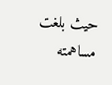حيث بلغت مساهمته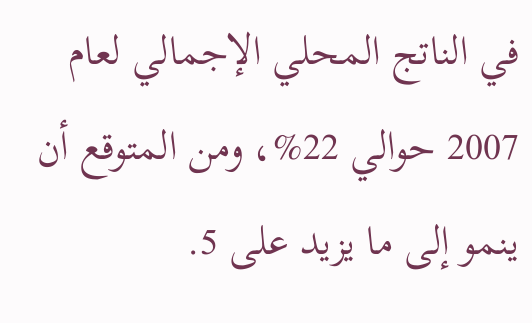في الناتج المحلي الإجمالي لعام 2007 حوالي 22%، ومن المتوقع أن ينمو إلى ما يزيد على 5.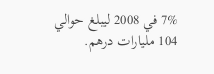7% في 2008 ليبلغ حوالي 104 مليارات درهم.